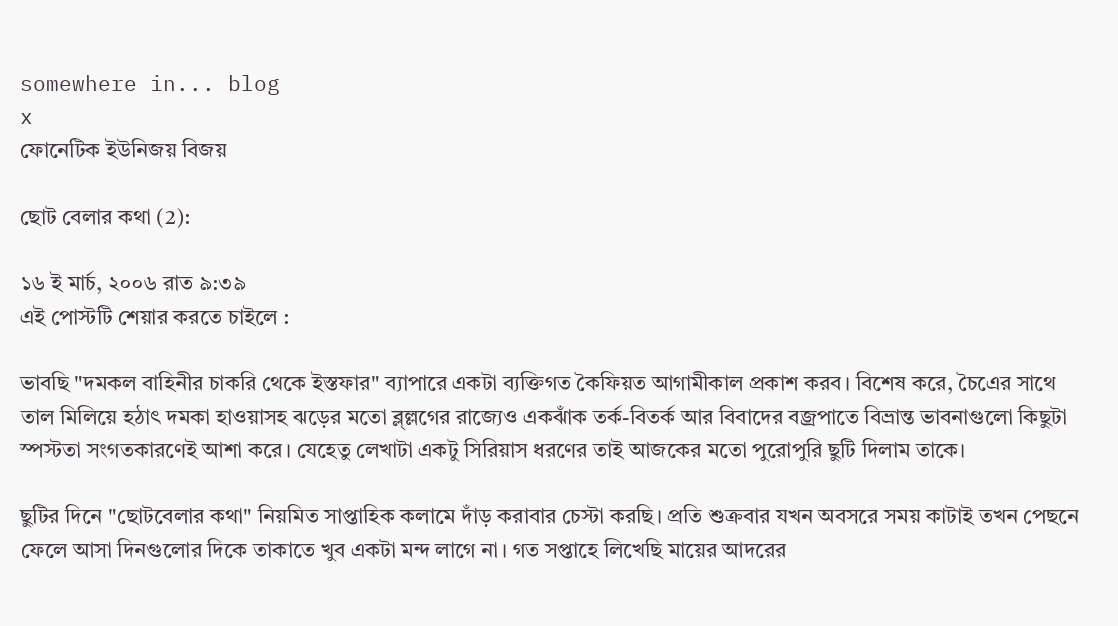somewhere in... blog
x
ফোনেটিক ইউনিজয় বিজয়

ছোট বেলার কথা (2):

১৬ ই মার্চ, ২০০৬ রাত ৯:৩৯
এই পোস্টটি শেয়ার করতে চাইলে :

ভাবছি "দমকল বাহিনীর চাকরি থেকে ইস্তফার" ব্যাপারে একটা ব্যক্তিগত কৈফিয়ত আগামীকাল প্রকাশ করব। বিশেষ করে, চৈএের সাথে তাল মিলিয়ে হঠাৎ দমকা হাওয়াসহ ঝড়ের মতো ব্ল্ল্লগের রাজ্যেও একঝাঁক তর্ক-বিতর্ক আর বিবাদের বজ্রপাতে বিভ্রান্ত ভাবনাগুলো কিছুটা স্পস্টতা সংগতকারণেই আশা করে। যেহেতু লেখাটা একটু সিরিয়াস ধরণের তাই আজকের মতো পুরোপুরি ছুটি দিলাম তাকে।

ছুটির দিনে "ছোটবেলার কথা" নিয়মিত সাপ্তাহিক কলামে দাঁড় করাবার চেস্টা করছি। প্রতি শুক্রবার যখন অবসরে সময় কাটাই তখন পেছনে ফেলে আসা দিনগুলোর দিকে তাকাতে খুব একটা মন্দ লাগে না। গত সপ্তাহে লিখেছি মায়ের আদরের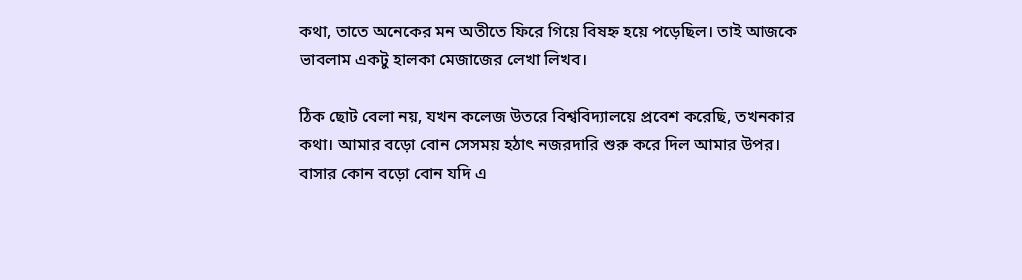কথা, তাতে অনেকের মন অতীতে ফিরে গিয়ে বিষহ্ন হয়ে পড়েছিল। তাই আজকে ভাবলাম একটু হালকা মেজাজের লেখা লিখব।

ঠিক ছোট বেলা নয়, যখন কলেজ উতরে বিশ্ববিদ্যালয়ে প্রবেশ করেছি, তখনকার কথা। আমার বড়ো বোন সেসময় হঠাৎ নজরদারি শুরু করে দিল আমার উপর। বাসার কোন বড়ো বোন যদি এ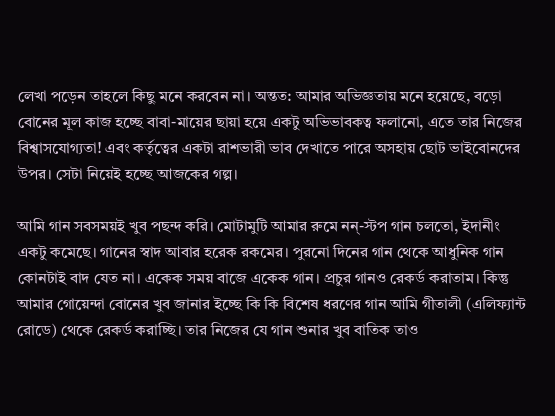লেখা পড়েন তাহলে কিছু মনে করবেন না। অন্তত: আমার অভিজ্ঞতায় মনে হয়েছে, বড়ো বোনের মূল কাজ হচ্ছে বাবা-মায়ের ছায়া হয়ে একটু অভিভাবকত্ব ফলানো, এতে তার নিজের বিশ্বাসযোগ্যতা! এবং কর্তৃত্বের একটা রাশভারী ভাব দেখাতে পারে অসহায় ছোট ভাইবোনদের উপর। সেটা নিয়েই হচ্ছে আজকের গল্প।

আমি গান সবসময়ই খুব পছন্দ করি। মোটামুটি আমার রুমে নন্-স্টপ গান চলতো, ইদানীং একটু কমেছে। গানের স্বাদ আবার হরেক রকমের। পুরনো দিনের গান থেকে আধুনিক গান কোনটাই বাদ যেত না। একেক সময় বাজে একেক গান। প্রচুর গানও রেকর্ড করাতাম। কিন্তু আমার গোয়েন্দা বোনের খুব জানার ইচ্ছে কি কি বিশেষ ধরণের গান আমি গীতালী (এলিফ্যান্ট রোডে) থেকে রেকর্ড করাচ্ছি। তার নিজের যে গান শুনার খুব বাতিক তাও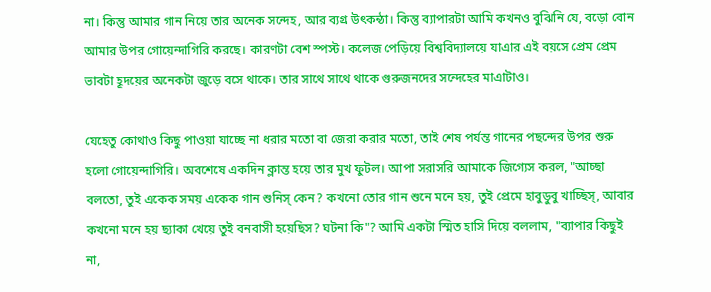না। কিন্তু আমার গান নিয়ে তার অনেক সন্দেহ, আর ব্যগ্র উৎকন্ঠা। কিন্তু ব্যাপারটা আমি কখনও বুঝিনি যে, বড়ো বোন আমার উপর গোয়েন্দাগিরি করছে। কারণটা বেশ স্পস্ট। কলেজ পেড়িয়ে বিশ্ববিদ্যালয়ে যাএার এই বয়সে প্রেম প্রেম ভাবটা হূদয়ের অনেকটা জুড়ে বসে থাকে। তার সাথে সাথে থাকে গুরুজনদের সন্দেহের মাএাটাও।

যেহেতু কোথাও কিছু পাওয়া যাচ্ছে না ধরার মতো বা জেরা করার মতো, তাই শেষ পর্যন্ত গানের পছন্দের উপর শুরু হলো গোয়েন্দাগিরি। অবশেষে একদিন ক্লান্ত হয়ে তার মুখ ফুটল। আপা সরাসরি আমাকে জিগ্যেস করল, "আচ্ছা বলতো, তুই একেক সময় একেক গান শুনিস্ কেন? কখনো তোর গান শুনে মনে হয়, তুই প্রেমে হাবুডুবু খাচ্ছিস্, আবার কখনো মনে হয় ছ্যাকা খেয়ে তুই বনবাসী হয়েছিস? ঘটনা কি"? আমি একটা স্মিত হাসি দিয়ে বললাম, "ব্যাপার কিছুই না,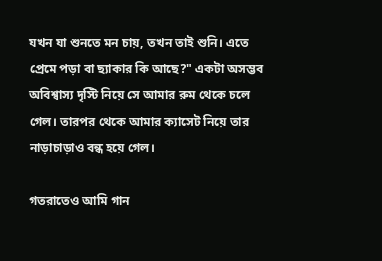যখন যা শুনতে মন চায়, তখন তাই শুনি। এতে প্রেমে পড়া বা ছ্যাকার কি আছে?" একটা অসম্ভব অবিশ্বাস্য দৃস্টি নিয়ে সে আমার রুম থেকে চলে গেল। তারপর থেকে আমার ক্যাসেট নিয়ে তার নাড়াচাড়াও বন্ধ হয়ে গেল।

গতরাতেও আমি গান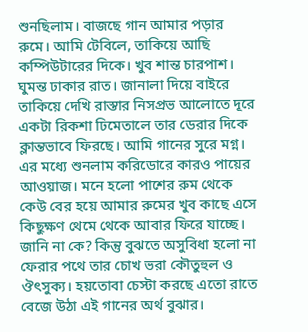শুনছিলাম। বাজছে গান আমার পড়ার রুমে। আমি টেবিলে, তাকিয়ে আছি কম্পিউটারের দিকে। খুব শান্ত চারপাশ। ঘুমন্ত ঢাকার রাত। জানালা দিয়ে বাইরে তাকিয়ে দেখি রাস্তার নিসপ্রভ আলোতে দূরে একটা রিকশা ঢিমেতালে তার ডেরার দিকে ক্লান্তভাবে ফিরছে। আমি গানের সুরে মগ্ন। এর মধ্যে শুনলাম করিডোরে কারও পায়ের আওয়াজ। মনে হলো পাশের রুম থেকে কেউ বের হয়ে আমার রুমের খুব কাছে এসে কিছুক্ষণ থেমে থেকে আবার ফিরে যাচ্ছে। জানি না কে? কিন্তু বুঝতে অসুবিধা হলো না ফেরার পথে তার চোখ ভরা কৌতুহুল ও ঔৎসুক্য। হয়তোবা চেস্টা করছে এতো রাতে বেজে উঠা এই গানের অর্থ বুঝার।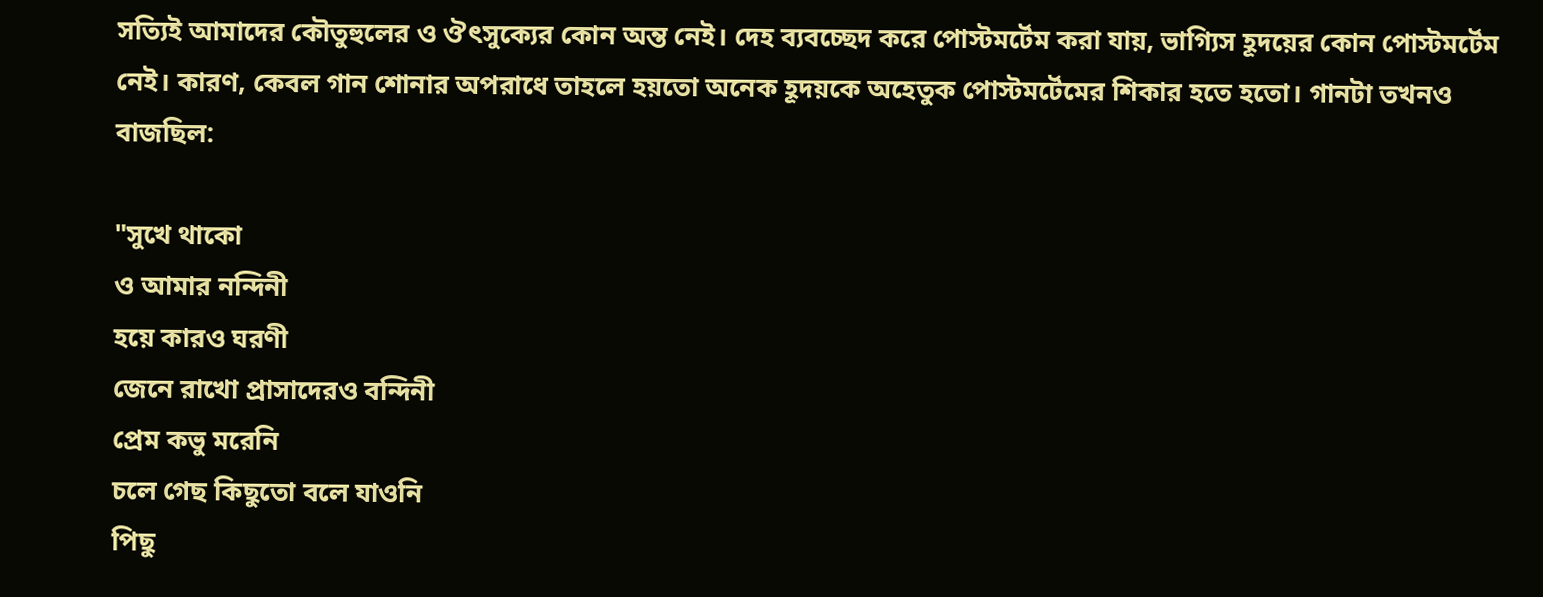সত্যিই আমাদের কৌতুহুলের ও ঔৎসুক্যের কোন অন্ত নেই। দেহ ব্যবচ্ছেদ করে পোস্টমর্টেম করা যায়, ভাগ্যিস হূদয়ের কোন পোস্টমর্টেম নেই। কারণ, কেবল গান শোনার অপরাধে তাহলে হয়তো অনেক হূদয়কে অহেতুক পোস্টমর্টেমের শিকার হতে হতো। গানটা তখনও বাজছিল:

"সুখে থাকো
ও আমার নন্দিনী
হয়ে কারও ঘরণী
জেনে রাখো প্রাসাদেরও বন্দিনী
প্রেম কভু মরেনি
চলে গেছ কিছুতো বলে যাওনি
পিছু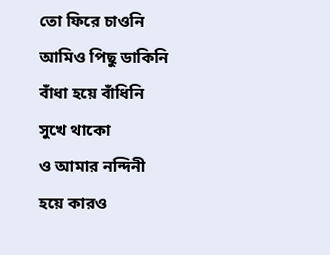তো ফিরে চাওনি
আমিও পিছু ডাকিনি
বাঁধা হয়ে বাঁধিনি
সুখে থাকো
ও আমার নন্দিনী
হয়ে কারও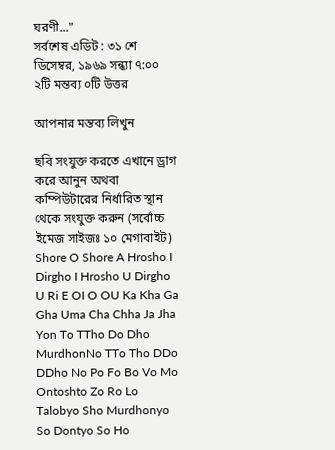ঘরণী..."
সর্বশেষ এডিট : ৩১ শে ডিসেম্বর, ১৯৬৯ সন্ধ্যা ৭:০০
২টি মন্তব্য ০টি উত্তর

আপনার মন্তব্য লিখুন

ছবি সংযুক্ত করতে এখানে ড্রাগ করে আনুন অথবা কম্পিউটারের নির্ধারিত স্থান থেকে সংযুক্ত করুন (সর্বোচ্চ ইমেজ সাইজঃ ১০ মেগাবাইট)
Shore O Shore A Hrosho I Dirgho I Hrosho U Dirgho U Ri E OI O OU Ka Kha Ga Gha Uma Cha Chha Ja Jha Yon To TTho Do Dho MurdhonNo TTo Tho DDo DDho No Po Fo Bo Vo Mo Ontoshto Zo Ro Lo Talobyo Sho Murdhonyo So Dontyo So Ho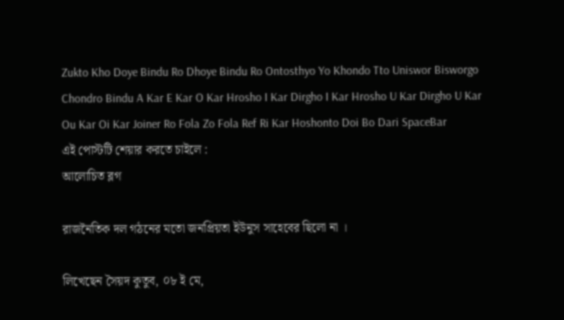Zukto Kho Doye Bindu Ro Dhoye Bindu Ro Ontosthyo Yo Khondo Tto Uniswor Bisworgo Chondro Bindu A Kar E Kar O Kar Hrosho I Kar Dirgho I Kar Hrosho U Kar Dirgho U Kar Ou Kar Oi Kar Joiner Ro Fola Zo Fola Ref Ri Kar Hoshonto Doi Bo Dari SpaceBar
এই পোস্টটি শেয়ার করতে চাইলে :
আলোচিত ব্লগ

রাজনৈতিক দল গঠনের মতো জনপ্রিয়তা ইউনুস সাহেবের ছিলো না ।

লিখেছেন সৈয়দ কুতুব, ০৮ ই মে,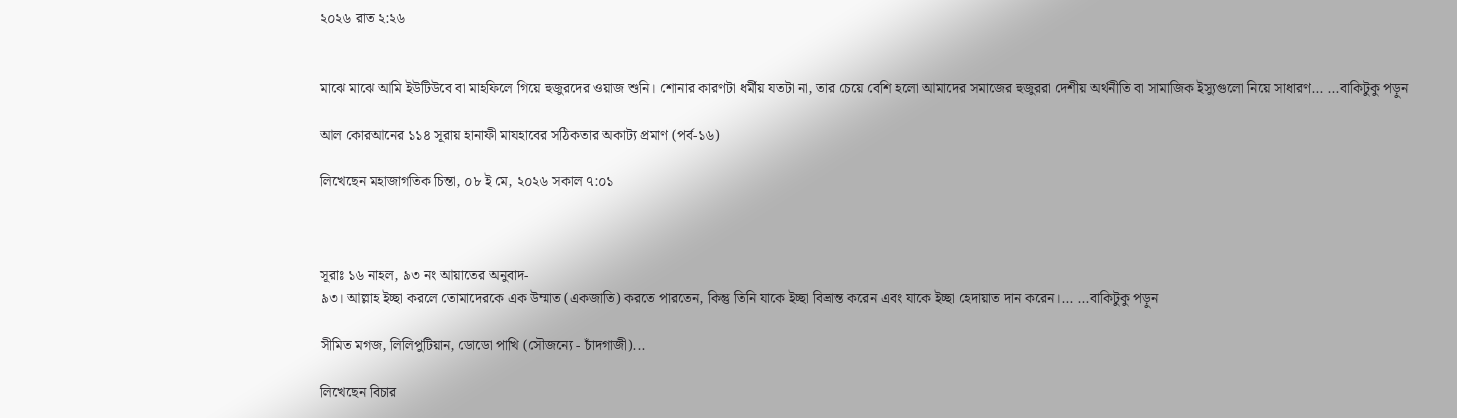২০২৬ রাত ২:২৬


মাঝে মাঝে আমি ইউটিউবে বা মাহফিলে গিয়ে হুজুরদের ওয়াজ শুনি। শোনার কারণটা ধর্মীয় যতটা না, তার চেয়ে বেশি হলো আমাদের সমাজের হুজুররা দেশীয় অর্থনীতি বা সামাজিক ইস্যুগুলো নিয়ে সাধারণ... ...বাকিটুকু পড়ুন

আল কোরআনের ১১৪ সূরায় হানাফী মাযহাবের সঠিকতার অকাট্য প্রমাণ (পর্ব-১৬)

লিখেছেন মহাজাগতিক চিন্তা, ০৮ ই মে, ২০২৬ সকাল ৭:০১



সূরাঃ ১৬ নাহল, ৯৩ নং আয়াতের অনুবাদ-
৯৩। আল্লাহ ইচ্ছা করলে তোমাদেরকে এক উম্মাত (একজাতি) করতে পারতেন, কিন্তু তিনি যাকে ইচ্ছা বিভ্রান্ত করেন এবং যাকে ইচ্ছা হেদায়াত দান করেন।... ...বাকিটুকু পড়ুন

সীমিত মগজ, লিলিপুটিয়ান, ডোডো পাখি (সৌজন্যে - চাঁদগাজী)...

লিখেছেন বিচার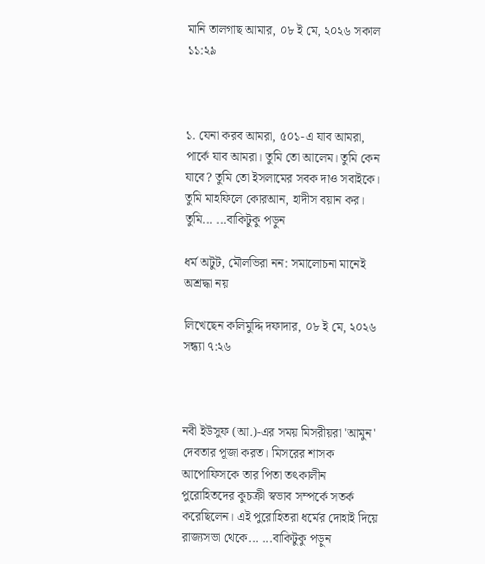মানি তালগাছ আমার, ০৮ ই মে, ২০২৬ সকাল ১১:২৯



১. যেনা করব আমরা, ৫০১-এ যাব আমরা, পার্কে যাব আমরা। তুমি তো আলেম। তুমি কেন যাবে? তুমি তো ইসলামের সবক দাও সবাইকে। তুমি মাহফিলে কোরআন, হাদীস বয়ান কর। তুমি... ...বাকিটুকু পড়ুন

ধর্ম অটুট, মৌলভিরা নন: সমালোচনা মানেই অশ্রদ্ধা নয়

লিখেছেন কলিমুদ্দি দফাদার, ০৮ ই মে, ২০২৬ সন্ধ্যা ৭:২৬



নবী ইউসুফ (আ.)-এর সময় মিসরীয়রা 'আমুন' দেবতার পূজা করত। মিসরের শাসক আপোফিসকে তার পিতা তৎকালীন পুরোহিতদের কুচক্রী স্বভাব সম্পর্কে সতর্ক করেছিলেন। এই পুরোহিতরা ধর্মের দোহাই দিয়ে রাজ্যসভা থেকে... ...বাকিটুকু পড়ুন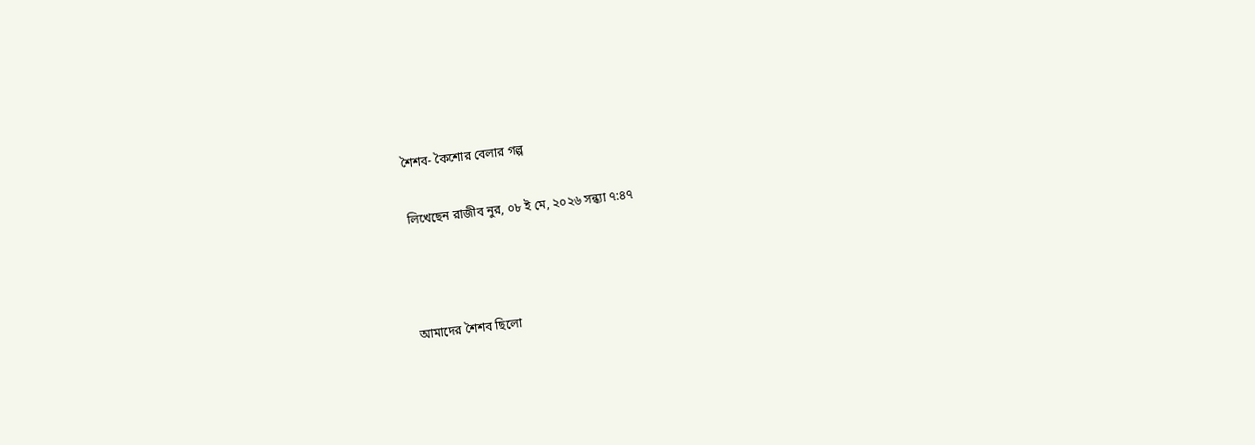শৈশব- কৈশোর বেলার গল্প

লিখেছেন রাজীব নুর, ০৮ ই মে, ২০২৬ সন্ধ্যা ৭:৪৭



আমাদের শৈশব ছিলো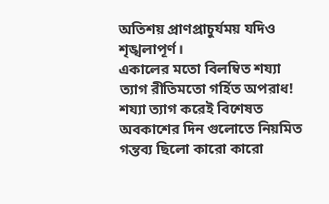অতিশয় প্রাণপ্রাচুর্যময় যদিও শৃঙ্খলাপূর্ণ।
একালের মতো বিলম্বিত শয্যা ত্যাগ রীতিমতো গর্হিত অপরাধ! শয্যা ত্যাগ করেই বিশেষত অবকাশের দিন গুলোতে নিয়মিত গন্তব্য ছিলো কারো কারো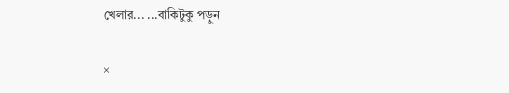খেলার... ...বাকিটুকু পড়ুন

×